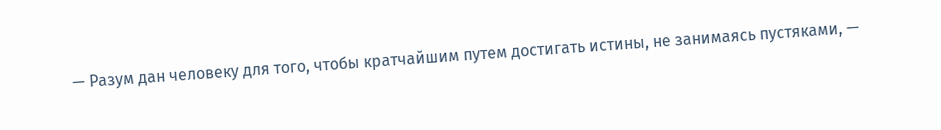— Разум дан человеку для того, чтобы кратчайшим путем достигать истины, не занимаясь пустяками, —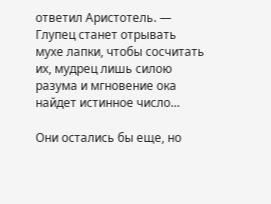ответил Аристотель. — Глупец станет отрывать мухе лапки, чтобы сосчитать их, мудрец лишь силою разума и мгновение ока найдет истинное число…

Они остались бы еще, но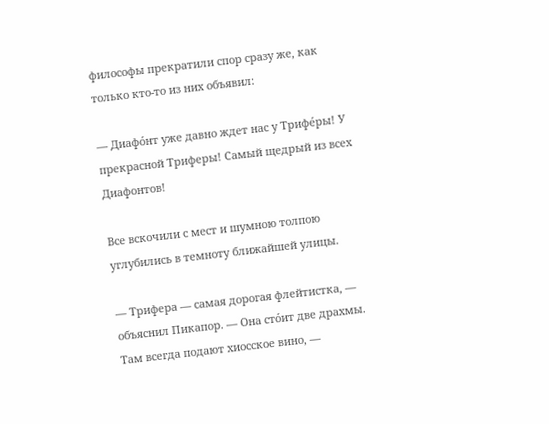философы прекратили спор сразу же, как только кто-то из них объявил:

— Диафо́нт уже давно ждет нас у Трифе́ры! У прекрасной Триферы! Самый щедрый из всех Диафонтов!

Все вскочили с мест и шумною толпою углубились в темноту ближайшей улицы.

— Трифера — самая дорогая флейтистка, — объяснил Пикапор. — Она сто́ит две драхмы. Там всегда подают хиосское вино, —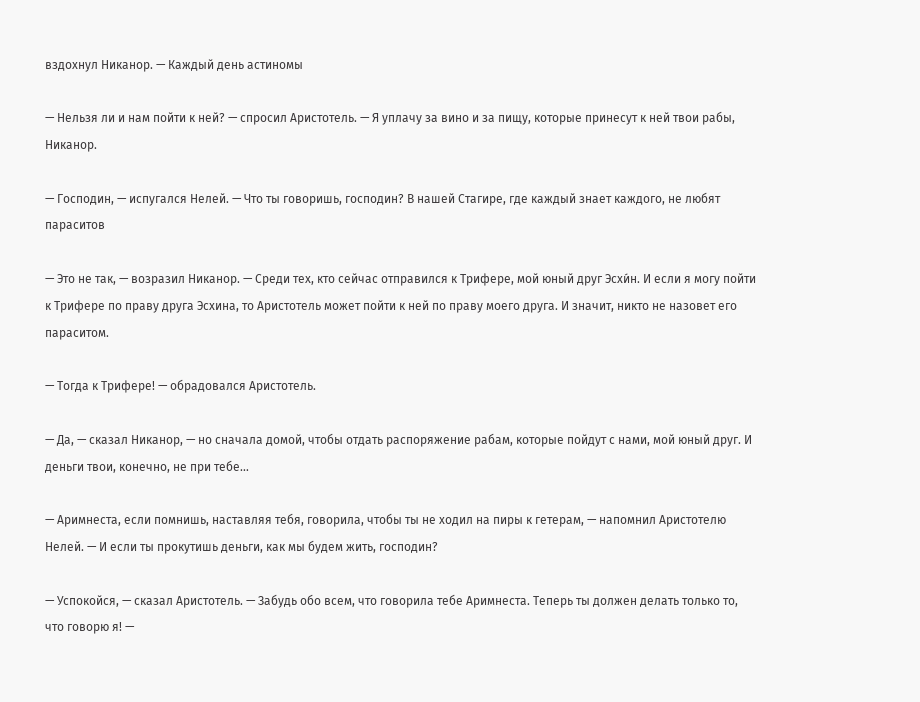вздохнул Никанор. — Каждый день астиномы

— Нельзя ли и нам пойти к ней? — спросил Аристотель. — Я уплачу за вино и за пищу, которые принесут к ней твои рабы, Никанор.

— Господин, — испугался Нелей. — Что ты говоришь, господин? В нашей Стагире, где каждый знает каждого, не любят параситов

— Это не так, — возразил Никанор. — Среди тех, кто сейчас отправился к Трифере, мой юный друг Эсхи́н. И если я могу пойти к Трифере по праву друга Эсхина, то Аристотель может пойти к ней по праву моего друга. И значит, никто не назовет его параситом.

— Тогда к Трифере! — обрадовался Аристотель.

— Да, — сказал Никанор, — но сначала домой, чтобы отдать распоряжение рабам, которые пойдут с нами, мой юный друг. И деньги твои, конечно, не при тебе…

— Аримнеста, если помнишь, наставляя тебя, говорила, чтобы ты не ходил на пиры к гетерам, — напомнил Аристотелю Нелей. — И если ты прокутишь деньги, как мы будем жить, господин?

— Успокойся, — сказал Аристотель. — Забудь обо всем, что говорила тебе Аримнеста. Теперь ты должен делать только то, что говорю я! —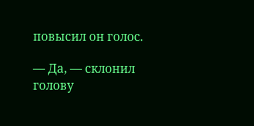повысил он голос.

— Да, — склонил голову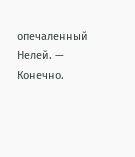опечаленный Нелей. — Конечно.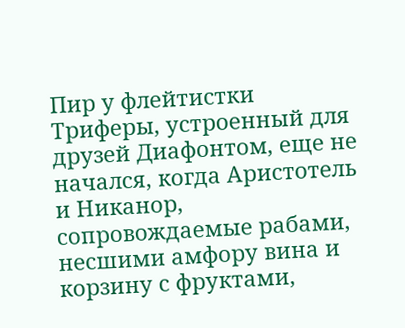Пир у флейтистки Триферы, устроенный для друзей Диафонтом, еще не начался, когда Аристотель и Никанор, сопровождаемые рабами, несшими амфору вина и корзину с фруктами,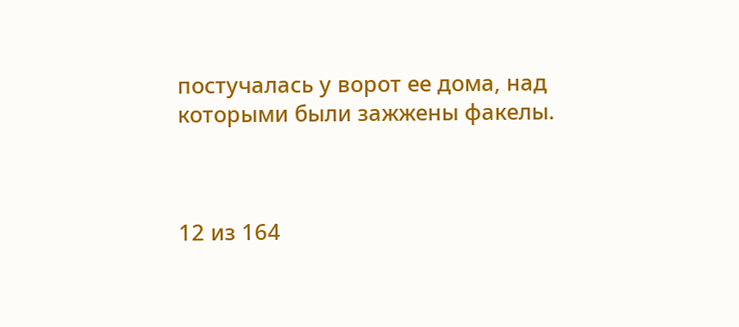постучалась у ворот ее дома, над которыми были зажжены факелы.



12 из 164